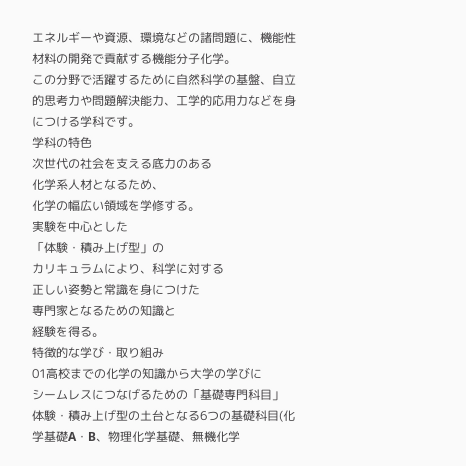エネルギーや資源、環境などの諸問題に、機能性材料の開発で貢献する機能分子化学。
この分野で活躍するために自然科学の基盤、自立的思考力や問題解決能力、工学的応用力などを身につける学科です。
学科の特色
次世代の社会を支える底力のある
化学系人材となるため、
化学の幅広い領域を学修する。
実験を中心とした
「体験・積み上げ型」の
カリキュラムにより、科学に対する
正しい姿勢と常識を身につけた
専門家となるための知識と
経験を得る。
特徴的な学び・取り組み
01高校までの化学の知識から大学の学びに
シームレスにつなげるための「基礎専門科目」
体験・積み上げ型の土台となる6つの基礎科目(化学基礎A・B、物理化学基礎、無機化学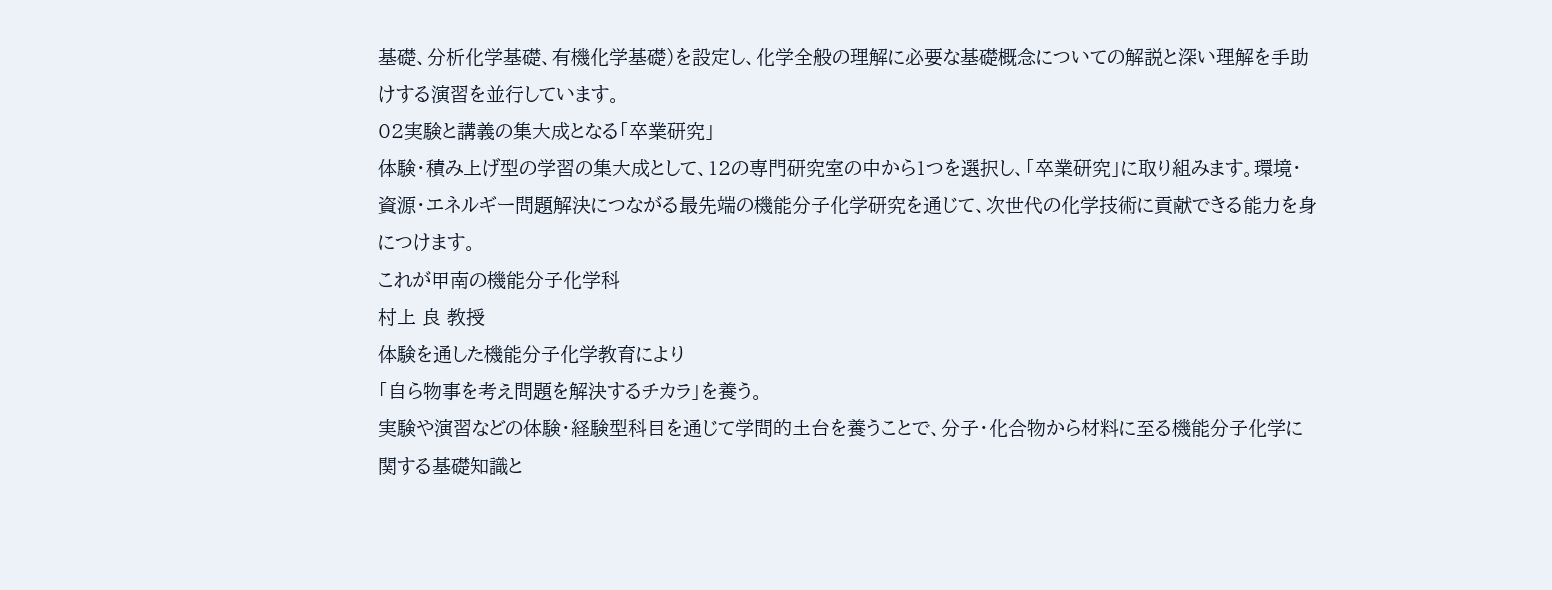基礎、分析化学基礎、有機化学基礎)を設定し、化学全般の理解に必要な基礎概念についての解説と深い理解を手助けする演習を並行しています。
02実験と講義の集大成となる「卒業研究」
体験・積み上げ型の学習の集大成として、12の専門研究室の中から1つを選択し、「卒業研究」に取り組みます。環境・資源・エネルギー問題解決につながる最先端の機能分子化学研究を通じて、次世代の化学技術に貢献できる能力を身につけます。
これが甲南の機能分子化学科
村上 良 教授
体験を通した機能分子化学教育により
「自ら物事を考え問題を解決するチカラ」を養う。
実験や演習などの体験・経験型科目を通じて学問的土台を養うことで、分子・化合物から材料に至る機能分子化学に関する基礎知識と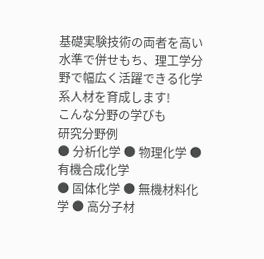基礎実験技術の両者を高い水準で併せもち、理工学分野で幅広く活躍できる化学系人材を育成します!
こんな分野の学びも
研究分野例
● 分析化学 ● 物理化学 ● 有機合成化学
● 固体化学 ● 無機材料化学 ● 高分子材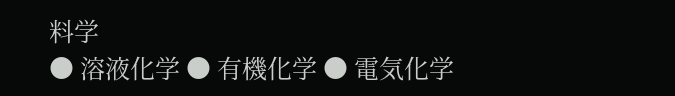料学
● 溶液化学 ● 有機化学 ● 電気化学